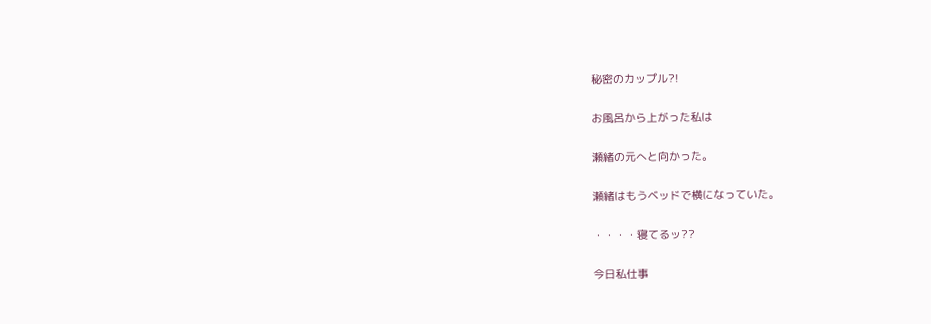秘密のカップル?!

お風呂から上がった私は

瀬緒の元へと向かった。

瀬緒はもうベッドで横になっていた。

・・・・寝てるッ??

今日私仕事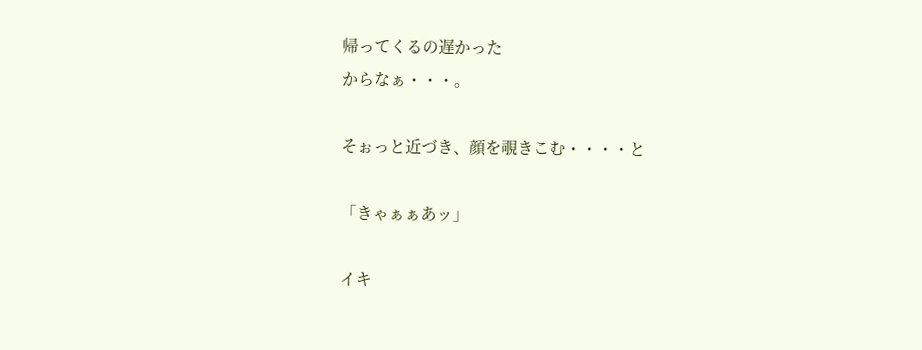帰ってくるの遅かった
からなぁ・・・。

そぉっと近づき、顔を覗きこむ・・・・と

「きゃぁぁあッ」

イキ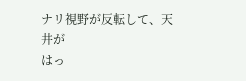ナリ視野が反転して、天井が
はっ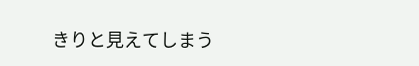きりと見えてしまう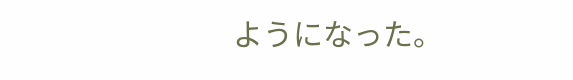ようになった。